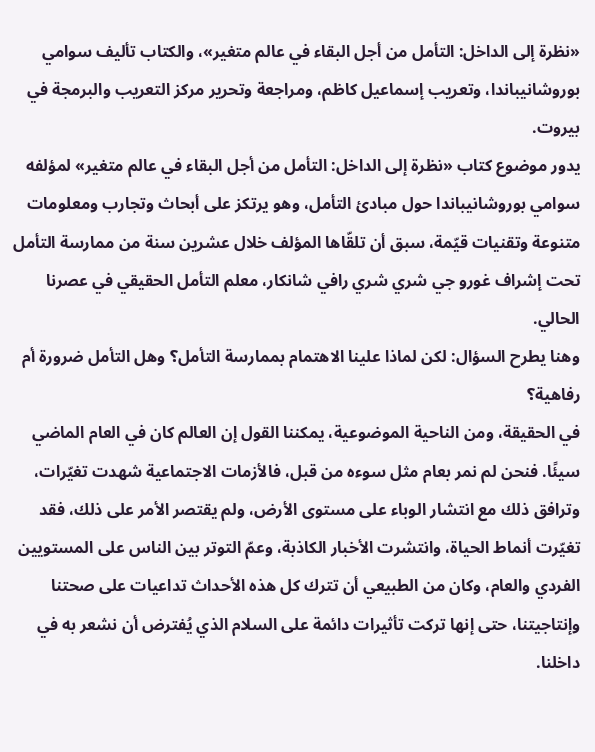«نظرة إلى الداخل: التأمل من أجل البقاء في عالم متغير»، والكتاب تأليف سوامي بوروشانيباندا، وتعريب إسماعيل كاظم، ومراجعة وتحرير مركز التعريب والبرمجة في بيروت.
يدور موضوع كتاب «نظرة إلى الداخل: التأمل من أجل البقاء في عالم متغير» لمؤلفه سوامي بوروشانيباندا حول مبادئ التأمل، وهو يرتكز على أبحاث وتجارب ومعلومات متنوعة وتقنيات قيّمة، سبق أن تلقّاها المؤلف خلال عشرين سنة من ممارسة التأمل تحت إشراف غورو جي شري شري رافي شانكار، معلم التأمل الحقيقي في عصرنا الحالي.
وهنا يطرح السؤال: لكن لماذا علينا الاهتمام بممارسة التأمل؟ وهل التأمل ضرورة أم رفاهية؟
في الحقيقة، ومن الناحية الموضوعية، يمكننا القول إن العالم كان في العام الماضي سيئًا. فنحن لم نمر بعام مثل سوءه من قبل، فالأزمات الاجتماعية شهدت تغيّرات، وترافق ذلك مع انتشار الوباء على مستوى الأرض، ولم يقتصر الأمر على ذلك، فقد تغيّرت أنماط الحياة، وانتشرت الأخبار الكاذبة، وعمّ التوتر بين الناس على المستويين الفردي والعام، وكان من الطبيعي أن تترك كل هذه الأحداث تداعيات على صحتنا وإنتاجيتنا، حتى إنها تركت تأثيرات دائمة على السلام الذي يُفترض أن نشعر به في داخلنا.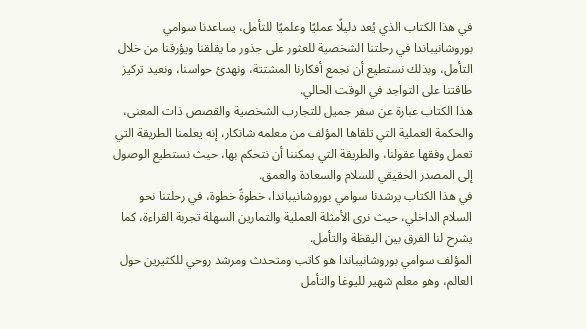في هذا الكتاب الذي يُعد دليلًا عمليًا وعلميًا للتأمل، يساعدنا سوامي بوروشانيباندا في رحلتنا الشخصية للعثور على جذور ما يقلقنا ويؤرقنا من خلال التأمل، وبذلك نستطيع أن نجمع أفكارنا المشتتة، ونهدئ حواسنا، ونعيد تركيز طاقتنا على التواجد في الوقت الحالي.
هذا الكتاب عبارة عن سفر جميل للتجارب الشخصية والقصص ذات المعنى، والحكمة العملية التي تلقاها المؤلف من معلمه شانكار، إنه يعلمنا الطريقة التي تعمل وفقها عقولنا، والطريقة التي يمكننا أن نتحكم بها، حيث نستطيع الوصول إلى المصدر الحقيقي للسلام والسعادة والعمق.
في هذا الكتاب يرشدنا سوامي بوروشانيباندا، خطوةً خطوة، في رحلتنا نحو السلام الداخلي، حيث نرى الأمثلة العملية والتمارين السهلة تجربة القراءة، كما يشرح لنا الفرق بين اليقظة والتأمل.
المؤلف سوامي بوروشانيباندا هو كاتب ومتحدث ومرشد روحي للكثيرين حول العالم، وهو معلم شهير لليوغا والتأمل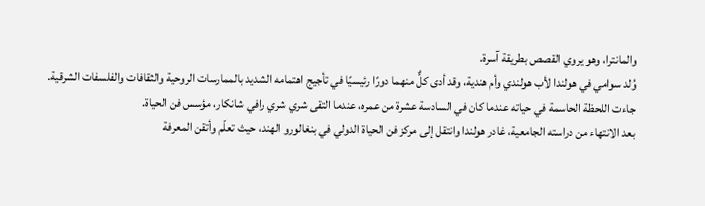والمانترا، وهو يروي القصص بطريقة آسرة.
وُلد سوامي في هولندا لأب هولندي وأم هندية، وقد أدى كلٌّ منهما دورًا رئيسيًا في تأجيج اهتمامه الشديد بالممارسات الروحية والثقافات والفلسفات الشرقية. جاءت اللحظة الحاسمة في حياته عندما كان في السادسة عشرة من عمره، عندما التقى شري شري رافي شانكار، مؤسس فن الحياة.
بعد الانتهاء من دراسته الجامعية، غادر هولندا وانتقل إلى مركز فن الحياة الدولي في بنغالورو الهند، حيث تعلّم وأتقن المعرفة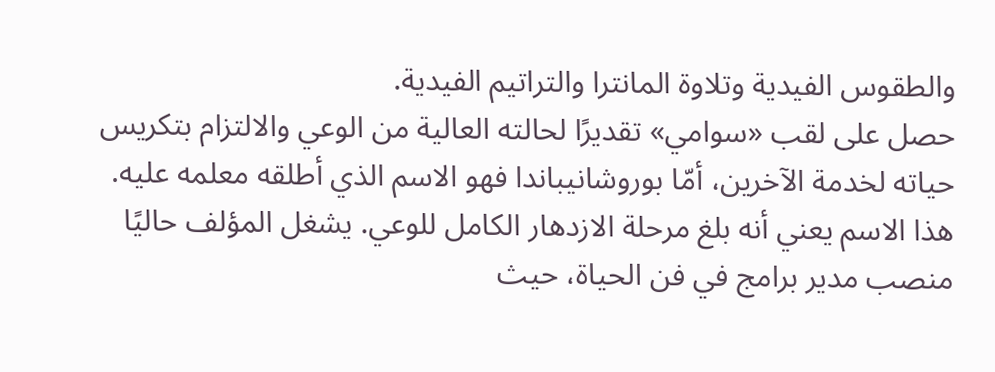والطقوس الفيدية وتلاوة المانترا والتراتيم الفيدية.
حصل على لقب «سوامي» تقديرًا لحالته العالية من الوعي والالتزام بتكريس حياته لخدمة الآخرين، أمّا بوروشانيباندا فهو الاسم الذي أطلقه معلمه عليه.
هذا الاسم يعني أنه بلغ مرحلة الازدهار الكامل للوعي. يشغل المؤلف حاليًا منصب مدير برامج في فن الحياة، حيث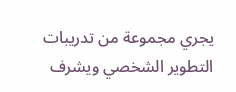يجري مجموعة من تدريبات التطوير الشخصي ويشرف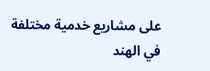على مشاريع خدمية مختلفة في الهند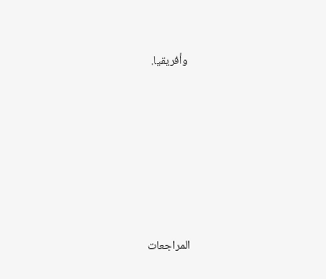وأفريقيا.







المراجعات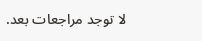لا توجد مراجعات بعد.